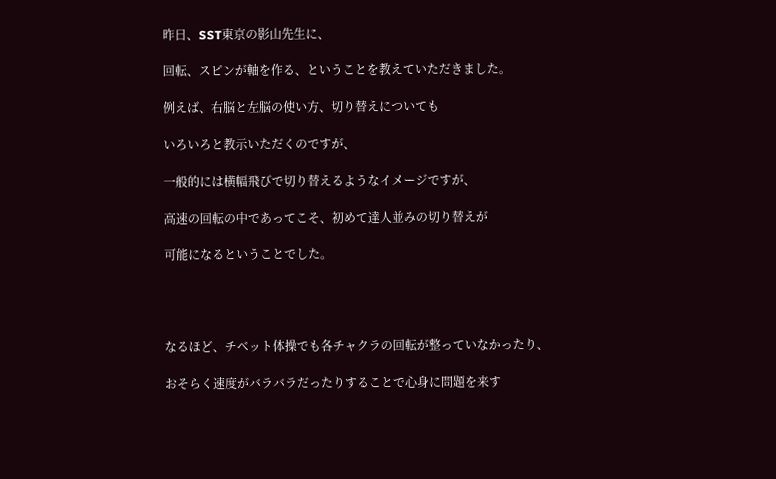昨日、SST東京の影山先生に、

回転、スピンが軸を作る、ということを教えていただきました。

例えば、右脳と左脳の使い方、切り替えについても

いろいろと教示いただくのですが、

一般的には横幅飛びで切り替えるようなイメージですが、

高速の回転の中であってこそ、初めて達人並みの切り替えが

可能になるということでした。




なるほど、チベット体操でも各チャクラの回転が整っていなかったり、

おそらく速度がバラバラだったりすることで心身に問題を来す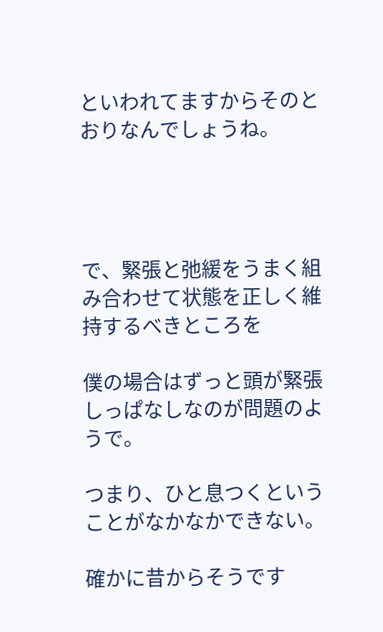といわれてますからそのとおりなんでしょうね。




で、緊張と弛緩をうまく組み合わせて状態を正しく維持するべきところを

僕の場合はずっと頭が緊張しっぱなしなのが問題のようで。

つまり、ひと息つくということがなかなかできない。

確かに昔からそうです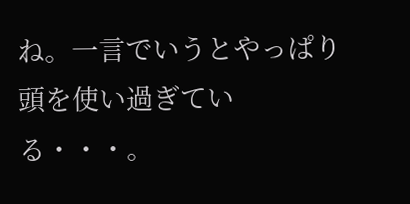ね。一言でいうとやっぱり頭を使い過ぎている・・・。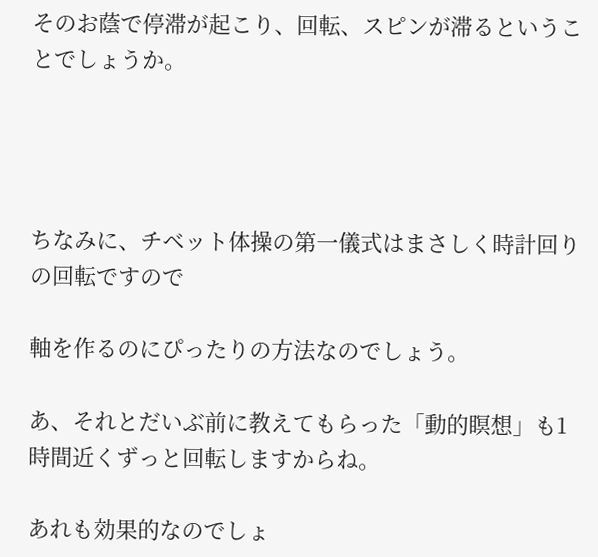そのお蔭で停滞が起こり、回転、スピンが滞るということでしょうか。




ちなみに、チベット体操の第一儀式はまさしく時計回りの回転ですので

軸を作るのにぴったりの方法なのでしょう。

あ、それとだいぶ前に教えてもらった「動的瞑想」も1時間近くずっと回転しますからね。

あれも効果的なのでしょ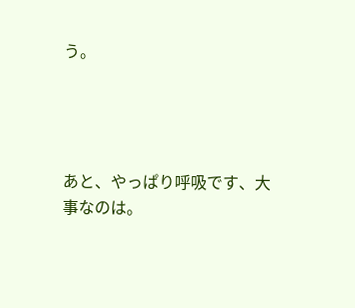う。




あと、やっぱり呼吸です、大事なのは。